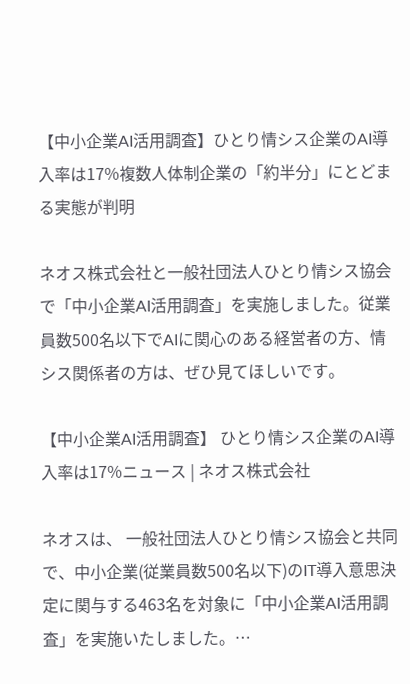【中小企業AI活用調査】ひとり情シス企業のAI導入率は17%複数人体制企業の「約半分」にとどまる実態が判明

ネオス株式会社と一般社団法人ひとり情シス協会で「中小企業AI活用調査」を実施しました。従業員数500名以下でAIに関心のある経営者の方、情シス関係者の方は、ぜひ見てほしいです。

【中小企業AI活用調査】 ひとり情シス企業のAI導入率は17%ニュース | ネオス株式会社

ネオスは、 一般社団法人ひとり情シス協会と共同で、中小企業(従業員数500名以下)のIT導入意思決定に関与する463名を対象に「中小企業AI活用調査」を実施いたしました。…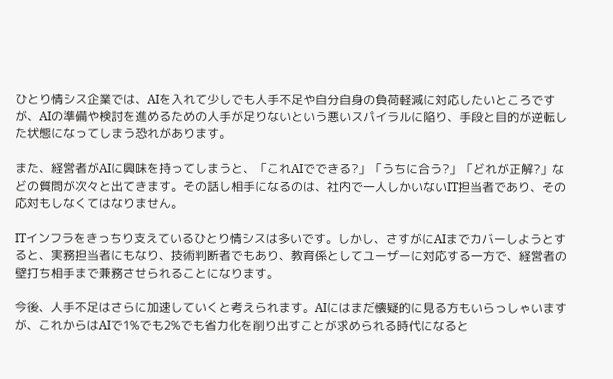ひとり情シス企業では、AIを入れて少しでも人手不足や自分自身の負荷軽減に対応したいところですが、AIの準備や検討を進めるための人手が足りないという悪いスパイラルに陥り、手段と目的が逆転した状態になってしまう恐れがあります。

また、経営者がAIに興味を持ってしまうと、「これAIでできる?」「うちに合う?」「どれが正解?」などの質問が次々と出てきます。その話し相手になるのは、社内で一人しかいないIT担当者であり、その応対もしなくてはなりません。

ITインフラをきっちり支えているひとり情シスは多いです。しかし、さすがにAIまでカバーしようとすると、実務担当者にもなり、技術判断者でもあり、教育係としてユーザーに対応する一方で、経営者の壁打ち相手まで兼務させられることになります。

今後、人手不足はさらに加速していくと考えられます。AIにはまだ懐疑的に見る方もいらっしゃいますが、これからはAIで1%でも2%でも省力化を削り出すことが求められる時代になると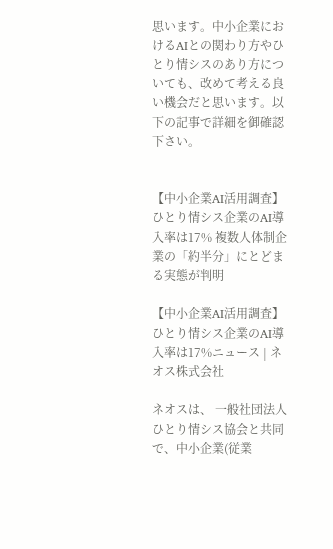思います。中小企業におけるAIとの関わり方やひとり情シスのあり方についても、改めて考える良い機会だと思います。以下の記事で詳細を御確認下さい。


【中小企業AI活用調査】 ひとり情シス企業のAI導入率は17% 複数人体制企業の「約半分」にとどまる実態が判明

【中小企業AI活用調査】 ひとり情シス企業のAI導入率は17%ニュース | ネオス株式会社

ネオスは、 一般社団法人ひとり情シス協会と共同で、中小企業(従業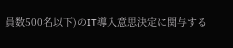員数500名以下)のIT導入意思決定に関与する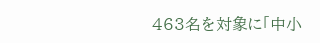463名を対象に「中小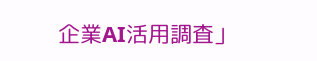企業AI活用調査」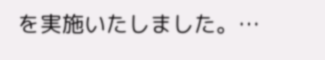を実施いたしました。…